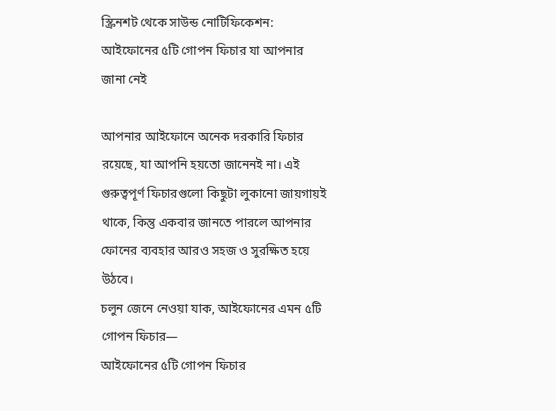স্ক্রিনশট থেকে সাউন্ড নোটিফিকেশন: আইফোনের ৫টি গোপন ফিচার যা আপনার জানা নেই

আপনার আইফোনে অনেক দরকারি ফিচার রয়েছে, যা আপনি হয়তো জানেনই না। এই গুরুত্বপূর্ণ ফিচারগুলো কিছুটা লুকানো জায়গায়ই থাকে, কিন্তু একবার জানতে পারলে আপনার ফোনের ব্যবহার আরও সহজ ও সুরক্ষিত হয়ে উঠবে।
চলুন জেনে নেওয়া যাক, আইফোনের এমন ৫টি গোপন ফিচার—
আইফোনের ৫টি গোপন ফিচার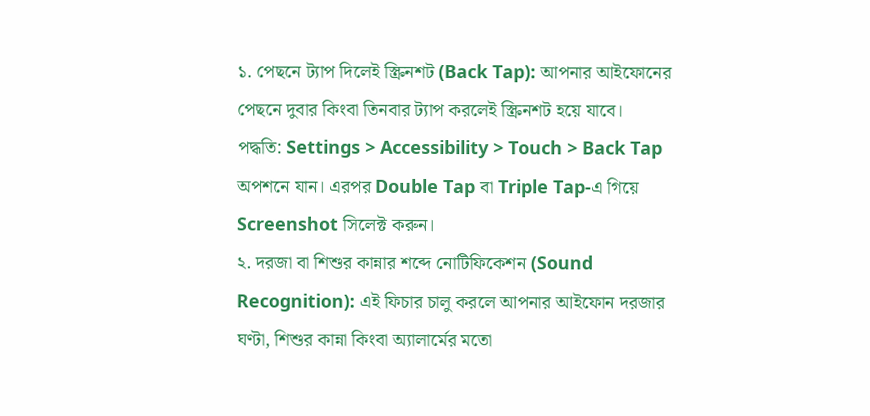১. পেছনে ট্যাপ দিলেই স্ক্রিনশট (Back Tap): আপনার আইফোনের পেছনে দুবার কিংবা তিনবার ট্যাপ করলেই স্ক্রিনশট হয়ে যাবে।
পদ্ধতি: Settings > Accessibility > Touch > Back Tap অপশনে যান। এরপর Double Tap বা Triple Tap-এ গিয়ে Screenshot সিলেক্ট করুন।
২. দরজা বা শিশুর কান্নার শব্দে নোটিফিকেশন (Sound Recognition): এই ফিচার চালু করলে আপনার আইফোন দরজার ঘণ্টা, শিশুর কান্না কিংবা অ্যালার্মের মতো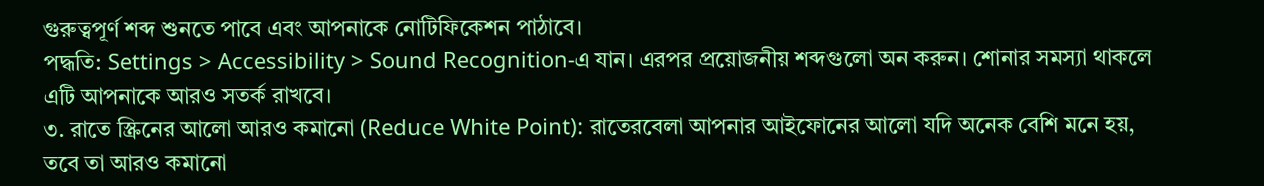গুরুত্বপূর্ণ শব্দ শুনতে পাবে এবং আপনাকে নোটিফিকেশন পাঠাবে।
পদ্ধতি: Settings > Accessibility > Sound Recognition-এ যান। এরপর প্রয়োজনীয় শব্দগুলো অন করুন। শোনার সমস্যা থাকলে এটি আপনাকে আরও সতর্ক রাখবে।
৩. রাতে স্ক্রিনের আলো আরও কমানো (Reduce White Point): রাতেরবেলা আপনার আইফোনের আলো যদি অনেক বেশি মনে হয়, তবে তা আরও কমানো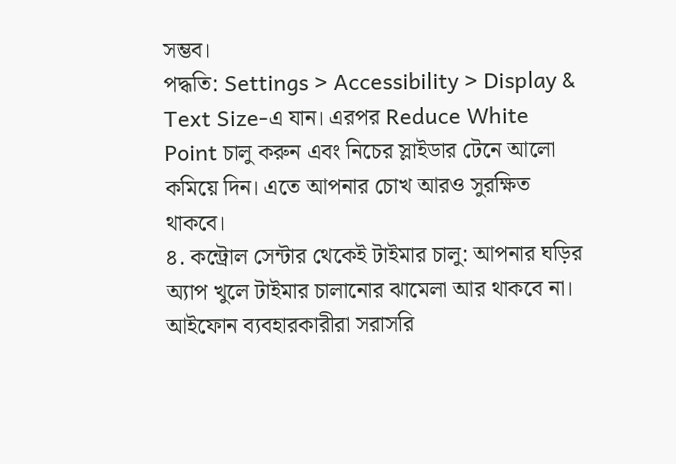সম্ভব।
পদ্ধতি: Settings > Accessibility > Display & Text Size-এ যান। এরপর Reduce White Point চালু করুন এবং নিচের স্লাইডার টেনে আলো কমিয়ে দিন। এতে আপনার চোখ আরও সুরক্ষিত থাকবে।
৪. কন্ট্রোল সেন্টার থেকেই টাইমার চালু: আপনার ঘড়ির অ্যাপ খুলে টাইমার চালানোর ঝামেলা আর থাকবে না। আইফোন ব্যবহারকারীরা সরাসরি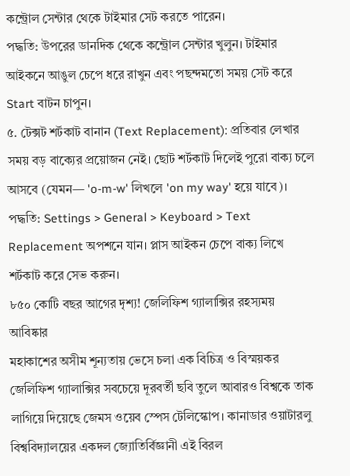কন্ট্রোল সেন্টার থেকে টাইমার সেট করতে পারেন।
পদ্ধতি: উপরের ডানদিক থেকে কন্ট্রোল সেন্টার খুলুন। টাইমার আইকনে আঙুল চেপে ধরে রাখুন এবং পছন্দমতো সময় সেট করে Start বাটন চাপুন।
৫. টেক্সট শর্টকাট বানান (Text Replacement): প্রতিবার লেখার সময় বড় বাক্যের প্রয়োজন নেই। ছোট শর্টকাট দিলেই পুরো বাক্য চলে আসবে (যেমন— 'o-m-w' লিখলে 'on my way' হয়ে যাবে)।
পদ্ধতি: Settings > General > Keyboard > Text Replacement অপশনে যান। প্লাস আইকন চেপে বাক্য লিখে শর্টকাট করে সেভ করুন।
৮৫০ কোটি বছর আগের দৃশ্য! জেলিফিশ গ্যালাক্সির রহস্যময় আবিষ্কার
মহাকাশের অসীম শূন্যতায় ভেসে চলা এক বিচিত্র ও বিস্ময়কর জেলিফিশ গ্যালাক্সির সবচেয়ে দূরবর্তী ছবি তুলে আবারও বিশ্বকে তাক লাগিয়ে দিয়েছে জেমস ওয়েব স্পেস টেলিস্কোপ। কানাডার ওয়াটারলু বিশ্ববিদ্যালয়ের একদল জ্যোতির্বিজ্ঞানী এই বিরল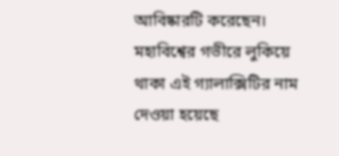আবিষ্কারটি করেছেন। মহাবিশ্বের গভীরে লুকিয়ে থাকা এই গ্যালাক্সিটির নাম দেওয়া হয়েছে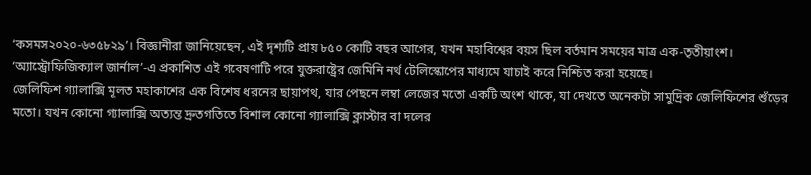‘কসমস২০২০-৬৩৫৮২৯’। বিজ্ঞানীরা জানিয়েছেন, এই দৃশ্যটি প্রায় ৮৫০ কোটি বছর আগের, যখন মহাবিশ্বের বয়স ছিল বর্তমান সময়ের মাত্র এক-তৃতীয়াংশ। ‘অ্যাস্ট্রোফিজিক্যাল জার্নাল’-এ প্রকাশিত এই গবেষণাটি পরে যুক্তরাষ্ট্রের জেমিনি নর্থ টেলিস্কোপের মাধ্যমে যাচাই করে নিশ্চিত করা হয়েছে।
জেলিফিশ গ্যালাক্সি মূলত মহাকাশের এক বিশেষ ধরনের ছায়াপথ, যার পেছনে লম্বা লেজের মতো একটি অংশ থাকে, যা দেখতে অনেকটা সামুদ্রিক জেলিফিশের শুঁড়ের মতো। যখন কোনো গ্যালাক্সি অত্যন্ত দ্রুতগতিতে বিশাল কোনো গ্যালাক্সি ক্লাস্টার বা দলের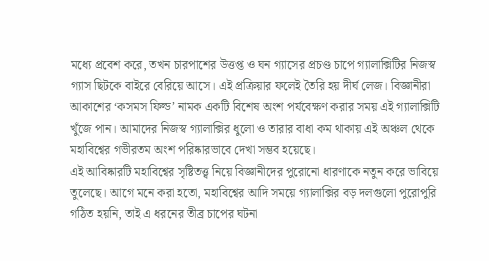মধ্যে প্রবেশ করে, তখন চারপাশের উত্তপ্ত ও ঘন গ্যাসের প্রচণ্ড চাপে গ্যালাক্সিটির নিজস্ব গ্যাস ছিটকে বাইরে বেরিয়ে আসে। এই প্রক্রিয়ার ফলেই তৈরি হয় দীর্ঘ লেজ। বিজ্ঞানীরা আকাশের ‘কসমস ফিল্ড’ নামক একটি বিশেষ অংশ পর্যবেক্ষণ করার সময় এই গ্যালাক্সিটি খুঁজে পান। আমাদের নিজস্ব গ্যালাক্সির ধুলো ও তারার বাধা কম থাকায় এই অঞ্চল থেকে মহাবিশ্বের গভীরতম অংশ পরিষ্কারভাবে দেখা সম্ভব হয়েছে।
এই আবিষ্কারটি মহাবিশ্বের সৃষ্টিতত্ত্ব নিয়ে বিজ্ঞানীদের পুরোনো ধারণাকে নতুন করে ভাবিয়ে তুলেছে। আগে মনে করা হতো, মহাবিশ্বের আদি সময়ে গ্যালাক্সির বড় দলগুলো পুরোপুরি গঠিত হয়নি, তাই এ ধরনের তীব্র চাপের ঘটনা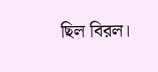ছিল বিরল।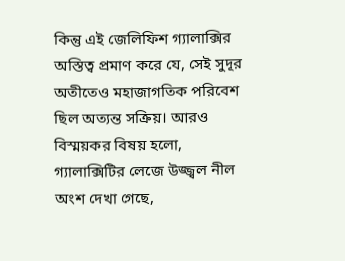কিন্তু এই জেলিফিশ গ্যালাক্সির অস্তিত্ব প্রমাণ করে যে, সেই সুদূর অতীতেও মহাজাগতিক পরিবেশ ছিল অত্যন্ত সক্রিয়। আরও বিস্ময়কর বিষয় হলো, গ্যালাক্সিটির লেজে উজ্জ্বল নীল অংশ দেখা গেছে,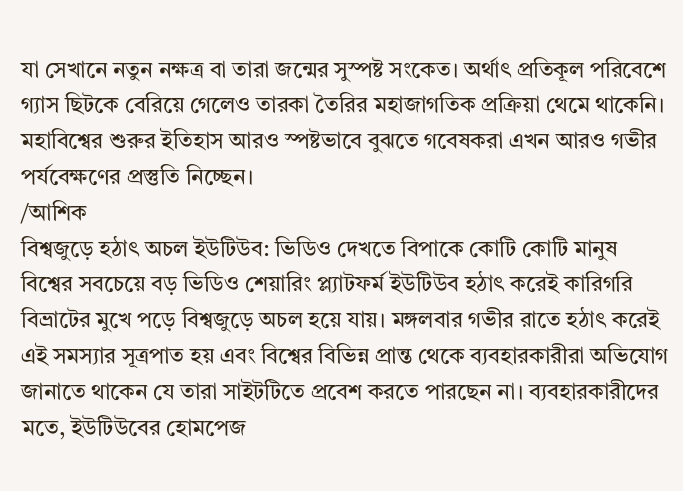যা সেখানে নতুন নক্ষত্র বা তারা জন্মের সুস্পষ্ট সংকেত। অর্থাৎ প্রতিকূল পরিবেশে গ্যাস ছিটকে বেরিয়ে গেলেও তারকা তৈরির মহাজাগতিক প্রক্রিয়া থেমে থাকেনি। মহাবিশ্বের শুরুর ইতিহাস আরও স্পষ্টভাবে বুঝতে গবেষকরা এখন আরও গভীর পর্যবেক্ষণের প্রস্তুতি নিচ্ছেন।
/আশিক
বিশ্বজুড়ে হঠাৎ অচল ইউটিউব: ভিডিও দেখতে বিপাকে কোটি কোটি মানুষ
বিশ্বের সবচেয়ে বড় ভিডিও শেয়ারিং প্ল্যাটফর্ম ইউটিউব হঠাৎ করেই কারিগরি বিভ্রাটের মুখে পড়ে বিশ্বজুড়ে অচল হয়ে যায়। মঙ্গলবার গভীর রাতে হঠাৎ করেই এই সমস্যার সূত্রপাত হয় এবং বিশ্বের বিভিন্ন প্রান্ত থেকে ব্যবহারকারীরা অভিযোগ জানাতে থাকেন যে তারা সাইটটিতে প্রবেশ করতে পারছেন না। ব্যবহারকারীদের মতে, ইউটিউবের হোমপেজ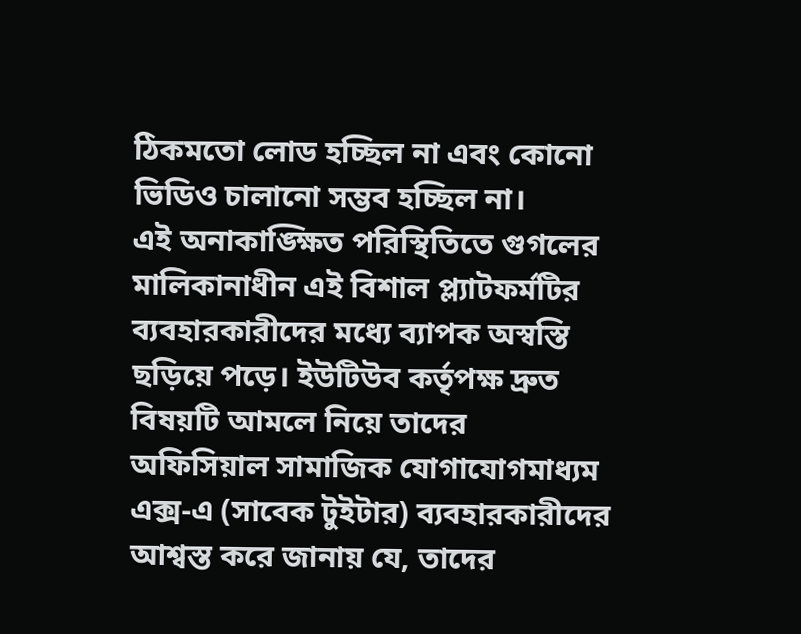ঠিকমতো লোড হচ্ছিল না এবং কোনো ভিডিও চালানো সম্ভব হচ্ছিল না।
এই অনাকাঙ্ক্ষিত পরিস্থিতিতে গুগলের মালিকানাধীন এই বিশাল প্ল্যাটফর্মটির ব্যবহারকারীদের মধ্যে ব্যাপক অস্বস্তি ছড়িয়ে পড়ে। ইউটিউব কর্তৃপক্ষ দ্রুত বিষয়টি আমলে নিয়ে তাদের অফিসিয়াল সামাজিক যোগাযোগমাধ্যম এক্স-এ (সাবেক টুইটার) ব্যবহারকারীদের আশ্বস্ত করে জানায় যে, তাদের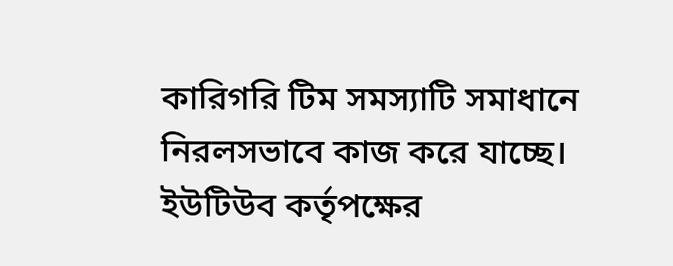কারিগরি টিম সমস্যাটি সমাধানে নিরলসভাবে কাজ করে যাচ্ছে।
ইউটিউব কর্তৃপক্ষের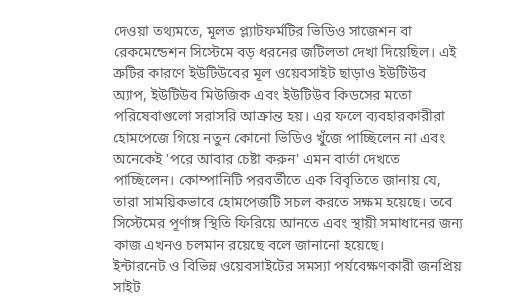দেওয়া তথ্যমতে, মূলত প্ল্যাটফর্মটির ভিডিও সাজেশন বা রেকমেন্ডেশন সিস্টেমে বড় ধরনের জটিলতা দেখা দিয়েছিল। এই ত্রুটির কারণে ইউটিউবের মূল ওয়েবসাইট ছাড়াও ইউটিউব অ্যাপ, ইউটিউব মিউজিক এবং ইউটিউব কিডসের মতো পরিষেবাগুলো সরাসরি আক্রান্ত হয়। এর ফলে ব্যবহারকারীরা হোমপেজে গিয়ে নতুন কোনো ভিডিও খুঁজে পাচ্ছিলেন না এবং অনেকেই 'পরে আবার চেষ্টা করুন' এমন বার্তা দেখতে পাচ্ছিলেন। কোম্পানিটি পরবর্তীতে এক বিবৃতিতে জানায় যে, তারা সাময়িকভাবে হোমপেজটি সচল করতে সক্ষম হয়েছে। তবে সিস্টেমের পূর্ণাঙ্গ স্থিতি ফিরিয়ে আনতে এবং স্থায়ী সমাধানের জন্য কাজ এখনও চলমান রয়েছে বলে জানানো হয়েছে।
ইন্টারনেট ও বিভিন্ন ওয়েবসাইটের সমস্যা পর্যবেক্ষণকারী জনপ্রিয় সাইট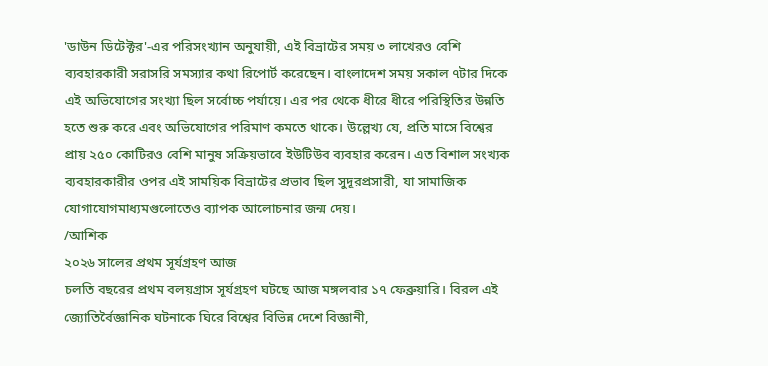'ডাউন ডিটেক্টর'-এর পরিসংখ্যান অনুযায়ী, এই বিভ্রাটের সময় ৩ লাখেরও বেশি ব্যবহারকারী সরাসরি সমস্যার কথা রিপোর্ট করেছেন। বাংলাদেশ সময় সকাল ৭টার দিকে এই অভিযোগের সংখ্যা ছিল সর্বোচ্চ পর্যায়ে। এর পর থেকে ধীরে ধীরে পরিস্থিতির উন্নতি হতে শুরু করে এবং অভিযোগের পরিমাণ কমতে থাকে। উল্লেখ্য যে, প্রতি মাসে বিশ্বের প্রায় ২৫০ কোটিরও বেশি মানুষ সক্রিয়ভাবে ইউটিউব ব্যবহার করেন। এত বিশাল সংখ্যক ব্যবহারকারীর ওপর এই সাময়িক বিভ্রাটের প্রভাব ছিল সুদূরপ্রসারী, যা সামাজিক যোগাযোগমাধ্যমগুলোতেও ব্যাপক আলোচনার জন্ম দেয়।
/আশিক
২০২৬ সালের প্রথম সূর্যগ্রহণ আজ
চলতি বছরের প্রথম বলয়গ্রাস সূর্যগ্রহণ ঘটছে আজ মঙ্গলবার ১৭ ফেব্রুয়ারি। বিরল এই জ্যোতির্বৈজ্ঞানিক ঘটনাকে ঘিরে বিশ্বের বিভিন্ন দেশে বিজ্ঞানী,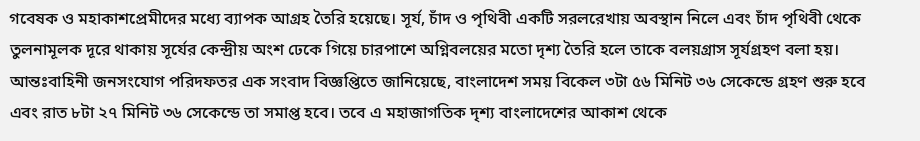গবেষক ও মহাকাশপ্রেমীদের মধ্যে ব্যাপক আগ্রহ তৈরি হয়েছে। সূর্য, চাঁদ ও পৃথিবী একটি সরলরেখায় অবস্থান নিলে এবং চাঁদ পৃথিবী থেকে তুলনামূলক দূরে থাকায় সূর্যের কেন্দ্রীয় অংশ ঢেকে গিয়ে চারপাশে অগ্নিবলয়ের মতো দৃশ্য তৈরি হলে তাকে বলয়গ্রাস সূর্যগ্রহণ বলা হয়।
আন্তঃবাহিনী জনসংযোগ পরিদফতর এক সংবাদ বিজ্ঞপ্তিতে জানিয়েছে, বাংলাদেশ সময় বিকেল ৩টা ৫৬ মিনিট ৩৬ সেকেন্ডে গ্রহণ শুরু হবে এবং রাত ৮টা ২৭ মিনিট ৩৬ সেকেন্ডে তা সমাপ্ত হবে। তবে এ মহাজাগতিক দৃশ্য বাংলাদেশের আকাশ থেকে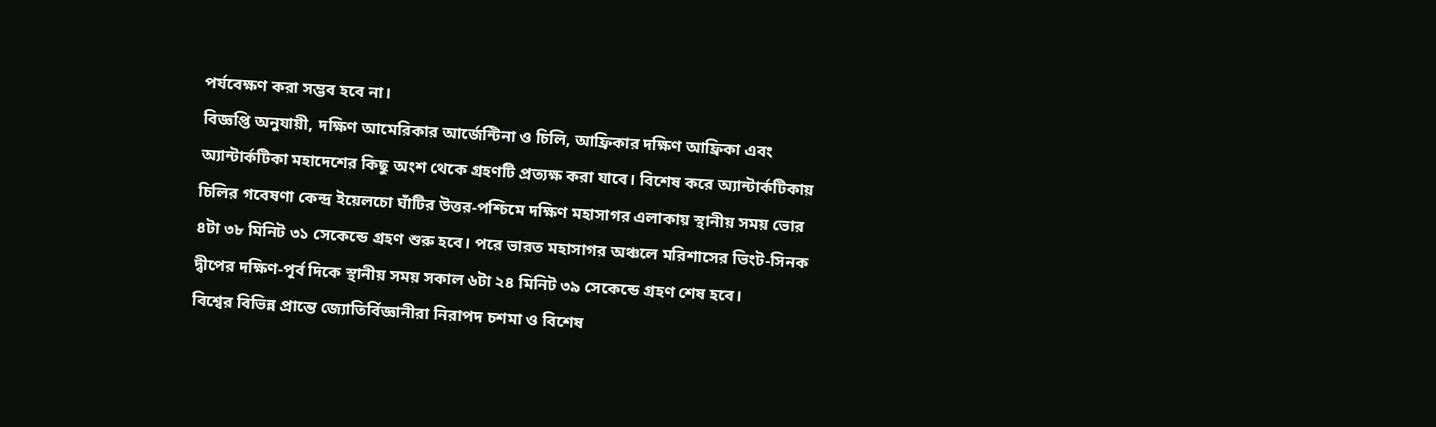পর্যবেক্ষণ করা সম্ভব হবে না।
বিজ্ঞপ্তি অনুযায়ী, দক্ষিণ আমেরিকার আর্জেন্টিনা ও চিলি, আফ্রিকার দক্ষিণ আফ্রিকা এবং অ্যান্টার্কটিকা মহাদেশের কিছু অংশ থেকে গ্রহণটি প্রত্যক্ষ করা যাবে। বিশেষ করে অ্যান্টার্কটিকায় চিলির গবেষণা কেন্দ্র ইয়েলচো ঘাঁটির উত্তর-পশ্চিমে দক্ষিণ মহাসাগর এলাকায় স্থানীয় সময় ভোর ৪টা ৩৮ মিনিট ৩১ সেকেন্ডে গ্রহণ শুরু হবে। পরে ভারত মহাসাগর অঞ্চলে মরিশাসের ভিংট-সিনক দ্বীপের দক্ষিণ-পূর্ব দিকে স্থানীয় সময় সকাল ৬টা ২৪ মিনিট ৩৯ সেকেন্ডে গ্রহণ শেষ হবে।
বিশ্বের বিভিন্ন প্রান্তে জ্যোতির্বিজ্ঞানীরা নিরাপদ চশমা ও বিশেষ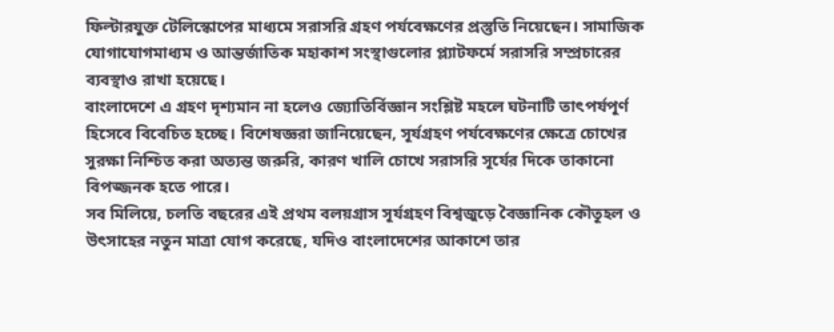ফিল্টারযুক্ত টেলিস্কোপের মাধ্যমে সরাসরি গ্রহণ পর্যবেক্ষণের প্রস্তুতি নিয়েছেন। সামাজিক যোগাযোগমাধ্যম ও আন্তর্জাতিক মহাকাশ সংস্থাগুলোর প্ল্যাটফর্মে সরাসরি সম্প্রচারের ব্যবস্থাও রাখা হয়েছে।
বাংলাদেশে এ গ্রহণ দৃশ্যমান না হলেও জ্যোতির্বিজ্ঞান সংশ্লিষ্ট মহলে ঘটনাটি তাৎপর্যপূর্ণ হিসেবে বিবেচিত হচ্ছে। বিশেষজ্ঞরা জানিয়েছেন, সূর্যগ্রহণ পর্যবেক্ষণের ক্ষেত্রে চোখের সুরক্ষা নিশ্চিত করা অত্যন্ত জরুরি, কারণ খালি চোখে সরাসরি সূর্যের দিকে তাকানো বিপজ্জনক হতে পারে।
সব মিলিয়ে, চলতি বছরের এই প্রথম বলয়গ্রাস সূর্যগ্রহণ বিশ্বজুড়ে বৈজ্ঞানিক কৌতূহল ও উৎসাহের নতুন মাত্রা যোগ করেছে, যদিও বাংলাদেশের আকাশে তার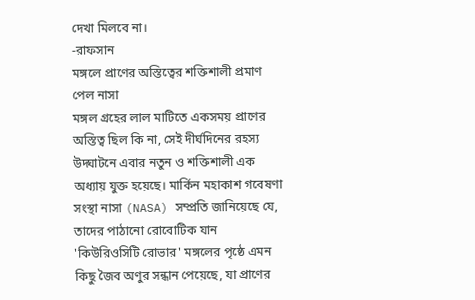দেখা মিলবে না।
-রাফসান
মঙ্গলে প্রাণের অস্তিত্বের শক্তিশালী প্রমাণ পেল নাসা
মঙ্গল গ্রহের লাল মাটিতে একসময় প্রাণের অস্তিত্ব ছিল কি না, সেই দীর্ঘদিনের রহস্য উদ্ঘাটনে এবার নতুন ও শক্তিশালী এক অধ্যায় যুক্ত হয়েছে। মার্কিন মহাকাশ গবেষণা সংস্থা নাসা (NASA) সম্প্রতি জানিয়েছে যে, তাদের পাঠানো রোবোটিক যান 'কিউরিওসিটি রোভার' মঙ্গলের পৃষ্ঠে এমন কিছু জৈব অণুর সন্ধান পেয়েছে, যা প্রাণের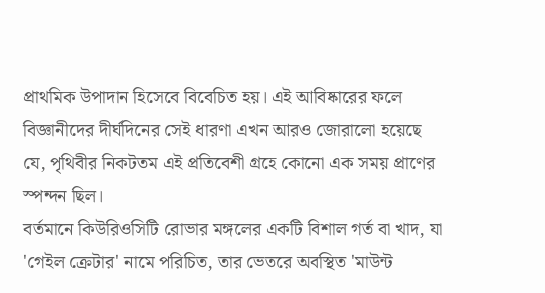প্রাথমিক উপাদান হিসেবে বিবেচিত হয়। এই আবিষ্কারের ফলে বিজ্ঞানীদের দীর্ঘদিনের সেই ধারণা এখন আরও জোরালো হয়েছে যে, পৃথিবীর নিকটতম এই প্রতিবেশী গ্রহে কোনো এক সময় প্রাণের স্পন্দন ছিল।
বর্তমানে কিউরিওসিটি রোভার মঙ্গলের একটি বিশাল গর্ত বা খাদ, যা 'গেইল ক্রেটার' নামে পরিচিত, তার ভেতরে অবস্থিত 'মাউন্ট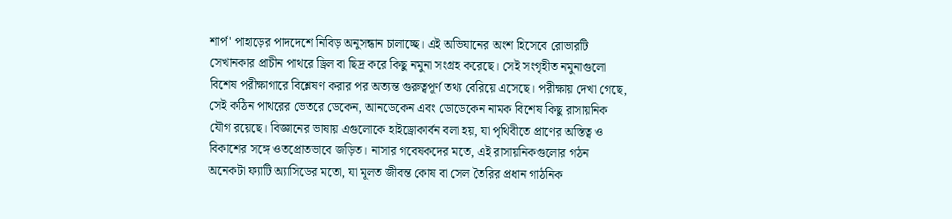শার্প' পাহাড়ের পাদদেশে নিবিড় অনুসন্ধান চালাচ্ছে। এই অভিযানের অংশ হিসেবে রোভারটি সেখানকার প্রাচীন পাথরে ড্রিল বা ছিদ্র করে কিছু নমুনা সংগ্রহ করেছে। সেই সংগৃহীত নমুনাগুলো বিশেষ পরীক্ষাগারে বিশ্লেষণ করার পর অত্যন্ত গুরুত্বপূর্ণ তথ্য বেরিয়ে এসেছে। পরীক্ষায় দেখা গেছে, সেই কঠিন পাথরের ভেতরে ডেকেন, আনডেকেন এবং ডোডেকেন নামক বিশেষ কিছু রাসায়নিক যৌগ রয়েছে। বিজ্ঞানের ভাষায় এগুলোকে হাইড্রোকার্বন বলা হয়, যা পৃথিবীতে প্রাণের অস্তিত্ব ও বিকাশের সঙ্গে ওতপ্রোতভাবে জড়িত। নাসার গবেষকদের মতে, এই রাসায়নিকগুলোর গঠন অনেকটা ফ্যাটি অ্যাসিডের মতো, যা মূলত জীবন্ত কোষ বা সেল তৈরির প্রধান গাঠনিক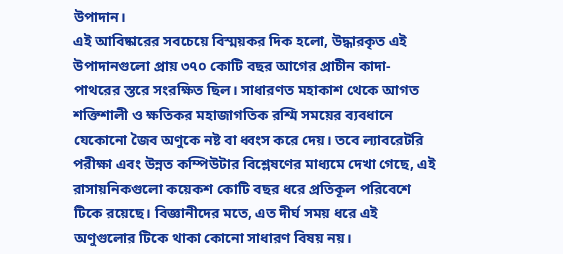উপাদান।
এই আবিষ্কারের সবচেয়ে বিস্ময়কর দিক হলো, উদ্ধারকৃত এই উপাদানগুলো প্রায় ৩৭০ কোটি বছর আগের প্রাচীন কাদা-পাথরের স্তরে সংরক্ষিত ছিল। সাধারণত মহাকাশ থেকে আগত শক্তিশালী ও ক্ষতিকর মহাজাগতিক রশ্মি সময়ের ব্যবধানে যেকোনো জৈব অণুকে নষ্ট বা ধ্বংস করে দেয়। তবে ল্যাবরেটরি পরীক্ষা এবং উন্নত কম্পিউটার বিশ্লেষণের মাধ্যমে দেখা গেছে, এই রাসায়নিকগুলো কয়েকশ কোটি বছর ধরে প্রতিকূল পরিবেশে টিকে রয়েছে। বিজ্ঞানীদের মতে, এত দীর্ঘ সময় ধরে এই অণুগুলোর টিকে থাকা কোনো সাধারণ বিষয় নয়।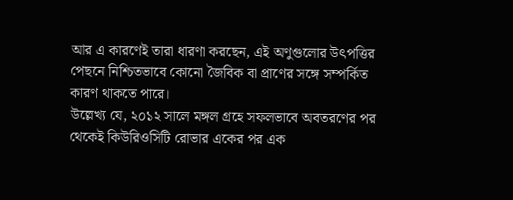আর এ কারণেই তারা ধারণা করছেন, এই অণুগুলোর উৎপত্তির পেছনে নিশ্চিতভাবে কোনো জৈবিক বা প্রাণের সঙ্গে সম্পর্কিত কারণ থাকতে পারে।
উল্লেখ্য যে, ২০১২ সালে মঙ্গল গ্রহে সফলভাবে অবতরণের পর থেকেই কিউরিওসিটি রোভার একের পর এক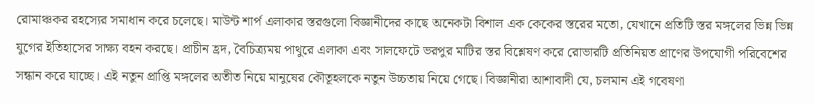রোমাঞ্চকর রহস্যের সমাধান করে চলেছে। মাউন্ট শার্প এলাকার স্তরগুলো বিজ্ঞানীদের কাছে অনেকটা বিশাল এক কেকের স্তরের মতো, যেখানে প্রতিটি স্তর মঙ্গলের ভিন্ন ভিন্ন যুগের ইতিহাসের সাক্ষ্য বহন করছে। প্রাচীন হ্রদ, বৈচিত্র্যময় পাথুরে এলাকা এবং সালফেটে ভরপুর মাটির স্তর বিশ্লেষণ করে রোভারটি প্রতিনিয়ত প্রাণের উপযোগী পরিবেশের সন্ধান করে যাচ্ছে। এই নতুন প্রাপ্তি মঙ্গলের অতীত নিয়ে মানুষের কৌতূহলকে নতুন উচ্চতায় নিয়ে গেছে। বিজ্ঞানীরা আশাবাদী যে, চলমান এই গবেষণা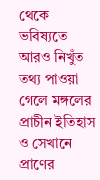থেকে ভবিষ্যতে আরও নিখুঁত তথ্য পাওয়া গেলে মঙ্গলের প্রাচীন ইতিহাস ও সেখানে প্রাণের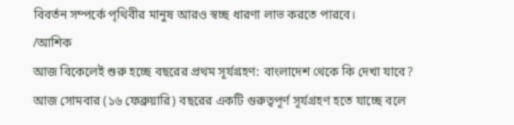বিবর্তন সম্পর্কে পৃথিবীর মানুষ আরও স্বচ্ছ ধারণা লাভ করতে পারবে।
/আশিক
আজ বিকেলেই শুরু হচ্ছে বছরের প্রথম সূর্যগ্রহণ: বাংলাদেশ থেকে কি দেখা যাবে?
আজ সোমবার (১৬ ফেব্রুয়ারি) বছরের একটি গুরুত্বপূর্ণ সূর্যগ্রহণ হতে যাচ্ছে বলে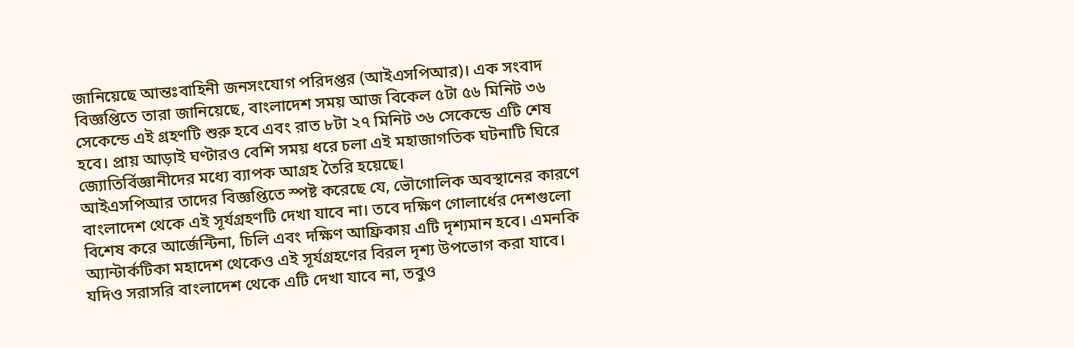জানিয়েছে আন্তঃবাহিনী জনসংযোগ পরিদপ্তর (আইএসপিআর)। এক সংবাদ বিজ্ঞপ্তিতে তারা জানিয়েছে, বাংলাদেশ সময় আজ বিকেল ৫টা ৫৬ মিনিট ৩৬ সেকেন্ডে এই গ্রহণটি শুরু হবে এবং রাত ৮টা ২৭ মিনিট ৩৬ সেকেন্ডে এটি শেষ হবে। প্রায় আড়াই ঘণ্টারও বেশি সময় ধরে চলা এই মহাজাগতিক ঘটনাটি ঘিরে জ্যোতির্বিজ্ঞানীদের মধ্যে ব্যাপক আগ্রহ তৈরি হয়েছে।
আইএসপিআর তাদের বিজ্ঞপ্তিতে স্পষ্ট করেছে যে, ভৌগোলিক অবস্থানের কারণে বাংলাদেশ থেকে এই সূর্যগ্রহণটি দেখা যাবে না। তবে দক্ষিণ গোলার্ধের দেশগুলো বিশেষ করে আর্জেন্টিনা, চিলি এবং দক্ষিণ আফ্রিকায় এটি দৃশ্যমান হবে। এমনকি অ্যান্টার্কটিকা মহাদেশ থেকেও এই সূর্যগ্রহণের বিরল দৃশ্য উপভোগ করা যাবে।
যদিও সরাসরি বাংলাদেশ থেকে এটি দেখা যাবে না, তবুও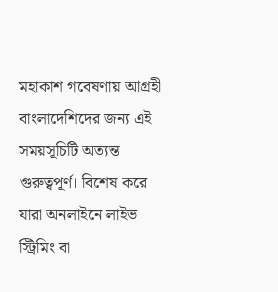মহাকাশ গবেষণায় আগ্রহী বাংলাদেশিদের জন্য এই সময়সূচিটি অত্যন্ত গুরুত্বপূর্ণ। বিশেষ করে যারা অনলাইনে লাইভ স্ট্রিমিং বা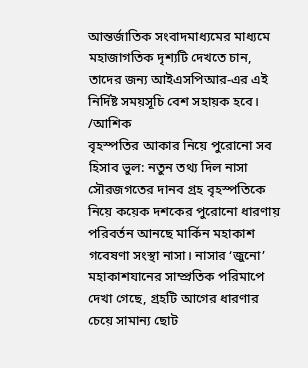আন্তর্জাতিক সংবাদমাধ্যমের মাধ্যমে মহাজাগতিক দৃশ্যটি দেখতে চান, তাদের জন্য আইএসপিআর-এর এই নির্দিষ্ট সময়সূচি বেশ সহায়ক হবে।
/আশিক
বৃহস্পতির আকার নিয়ে পুরোনো সব হিসাব ভুল: নতুন তথ্য দিল নাসা
সৌরজগতের দানব গ্রহ বৃহস্পতিকে নিয়ে কয়েক দশকের পুরোনো ধারণায় পরিবর্তন আনছে মার্কিন মহাকাশ গবেষণা সংস্থা নাসা। নাসার ‘জুনো’ মহাকাশযানের সাম্প্রতিক পরিমাপে দেখা গেছে, গ্রহটি আগের ধারণার চেয়ে সামান্য ছোট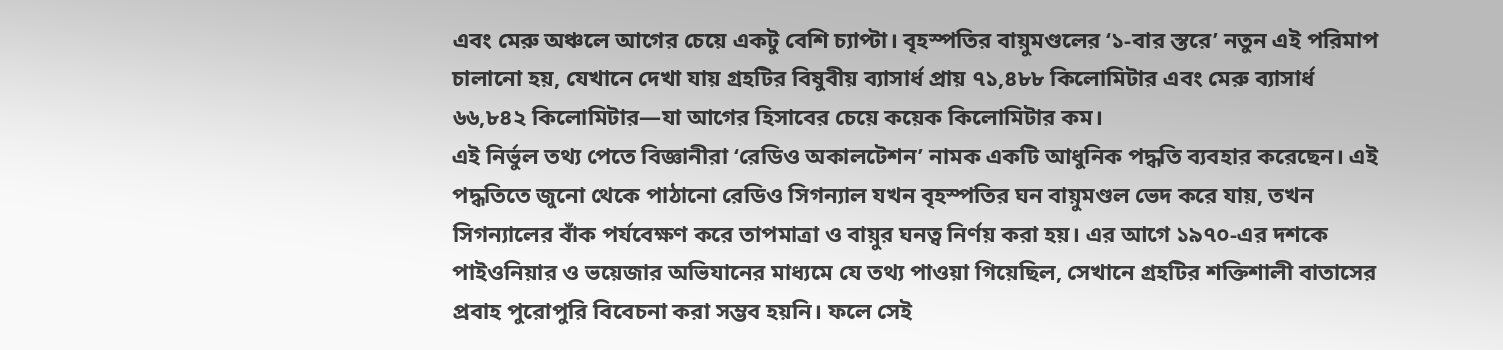এবং মেরু অঞ্চলে আগের চেয়ে একটু বেশি চ্যাপ্টা। বৃহস্পতির বায়ুমণ্ডলের ‘১-বার স্তরে’ নতুন এই পরিমাপ চালানো হয়, যেখানে দেখা যায় গ্রহটির বিষুবীয় ব্যাসার্ধ প্রায় ৭১,৪৮৮ কিলোমিটার এবং মেরু ব্যাসার্ধ ৬৬,৮৪২ কিলোমিটার—যা আগের হিসাবের চেয়ে কয়েক কিলোমিটার কম।
এই নির্ভুল তথ্য পেতে বিজ্ঞানীরা ‘রেডিও অকালটেশন’ নামক একটি আধুনিক পদ্ধতি ব্যবহার করেছেন। এই পদ্ধতিতে জুনো থেকে পাঠানো রেডিও সিগন্যাল যখন বৃহস্পতির ঘন বায়ুমণ্ডল ভেদ করে যায়, তখন সিগন্যালের বাঁক পর্যবেক্ষণ করে তাপমাত্রা ও বায়ুর ঘনত্ব নির্ণয় করা হয়। এর আগে ১৯৭০-এর দশকে পাইওনিয়ার ও ভয়েজার অভিযানের মাধ্যমে যে তথ্য পাওয়া গিয়েছিল, সেখানে গ্রহটির শক্তিশালী বাতাসের প্রবাহ পুরোপুরি বিবেচনা করা সম্ভব হয়নি। ফলে সেই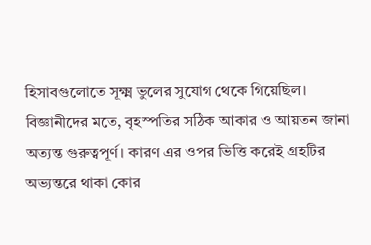হিসাবগুলোতে সূক্ষ্ম ভুলের সুযোগ থেকে গিয়েছিল।
বিজ্ঞানীদের মতে, বৃহস্পতির সঠিক আকার ও আয়তন জানা অত্যন্ত গুরুত্বপূর্ণ। কারণ এর ওপর ভিত্তি করেই গ্রহটির অভ্যন্তরে থাকা কোর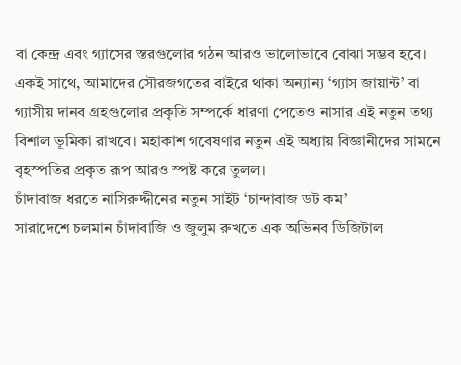বা কেন্দ্র এবং গ্যাসের স্তরগুলোর গঠন আরও ভালোভাবে বোঝা সম্ভব হবে। একই সাথে, আমাদের সৌরজগতের বাইরে থাকা অন্যান্য ‘গ্যাস জায়ান্ট’ বা গ্যাসীয় দানব গ্রহগুলোর প্রকৃতি সম্পর্কে ধারণা পেতেও নাসার এই নতুন তথ্য বিশাল ভূমিকা রাখবে। মহাকাশ গবেষণার নতুন এই অধ্যায় বিজ্ঞানীদের সামনে বৃহস্পতির প্রকৃত রূপ আরও স্পষ্ট করে তুলল।
চাঁদাবাজ ধরতে নাসিরুদ্দীনের নতুন সাইট ‘চান্দাবাজ ডট কম’
সারাদেশে চলমান চাঁদাবাজি ও জুলুম রুখতে এক অভিনব ডিজিটাল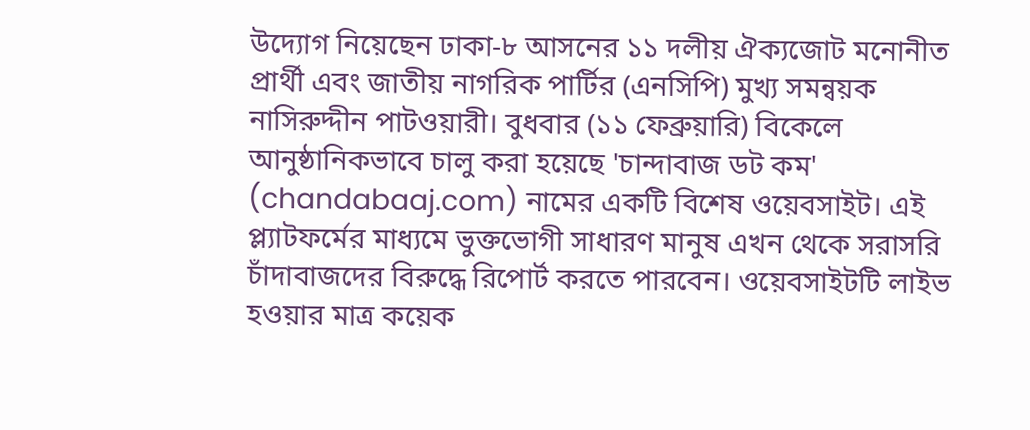উদ্যোগ নিয়েছেন ঢাকা-৮ আসনের ১১ দলীয় ঐক্যজোট মনোনীত প্রার্থী এবং জাতীয় নাগরিক পার্টির (এনসিপি) মুখ্য সমন্বয়ক নাসিরুদ্দীন পাটওয়ারী। বুধবার (১১ ফেব্রুয়ারি) বিকেলে আনুষ্ঠানিকভাবে চালু করা হয়েছে 'চান্দাবাজ ডট কম' (chandabaaj.com) নামের একটি বিশেষ ওয়েবসাইট। এই প্ল্যাটফর্মের মাধ্যমে ভুক্তভোগী সাধারণ মানুষ এখন থেকে সরাসরি চাঁদাবাজদের বিরুদ্ধে রিপোর্ট করতে পারবেন। ওয়েবসাইটটি লাইভ হওয়ার মাত্র কয়েক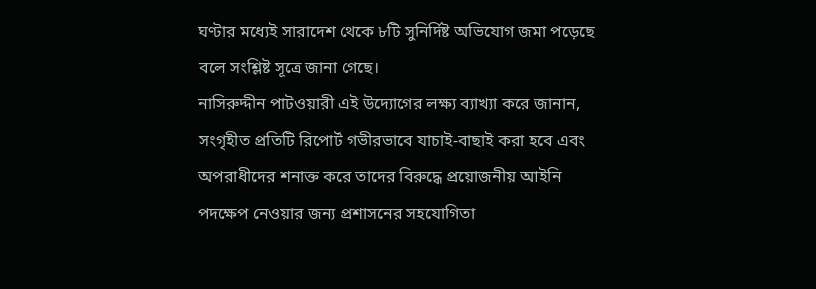ঘণ্টার মধ্যেই সারাদেশ থেকে ৮টি সুনির্দিষ্ট অভিযোগ জমা পড়েছে বলে সংশ্লিষ্ট সূত্রে জানা গেছে।
নাসিরুদ্দীন পাটওয়ারী এই উদ্যোগের লক্ষ্য ব্যাখ্যা করে জানান, সংগৃহীত প্রতিটি রিপোর্ট গভীরভাবে যাচাই-বাছাই করা হবে এবং অপরাধীদের শনাক্ত করে তাদের বিরুদ্ধে প্রয়োজনীয় আইনি পদক্ষেপ নেওয়ার জন্য প্রশাসনের সহযোগিতা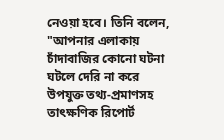নেওয়া হবে। তিনি বলেন, "আপনার এলাকায় চাঁদাবাজির কোনো ঘটনা ঘটলে দেরি না করে উপযুক্ত তথ্য-প্রমাণসহ তাৎক্ষণিক রিপোর্ট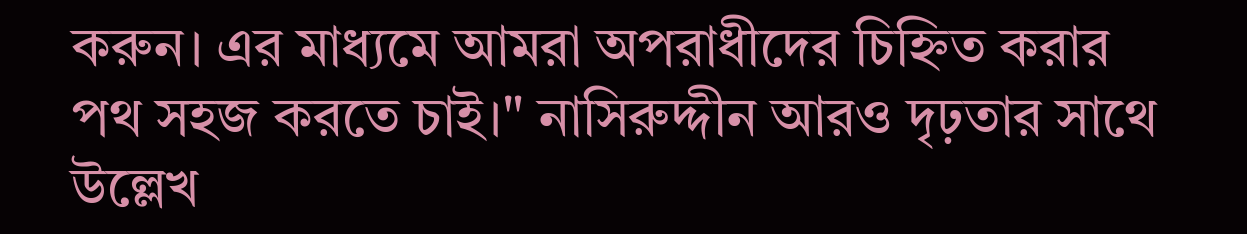করুন। এর মাধ্যমে আমরা অপরাধীদের চিহ্নিত করার পথ সহজ করতে চাই।" নাসিরুদ্দীন আরও দৃঢ়তার সাথে উল্লেখ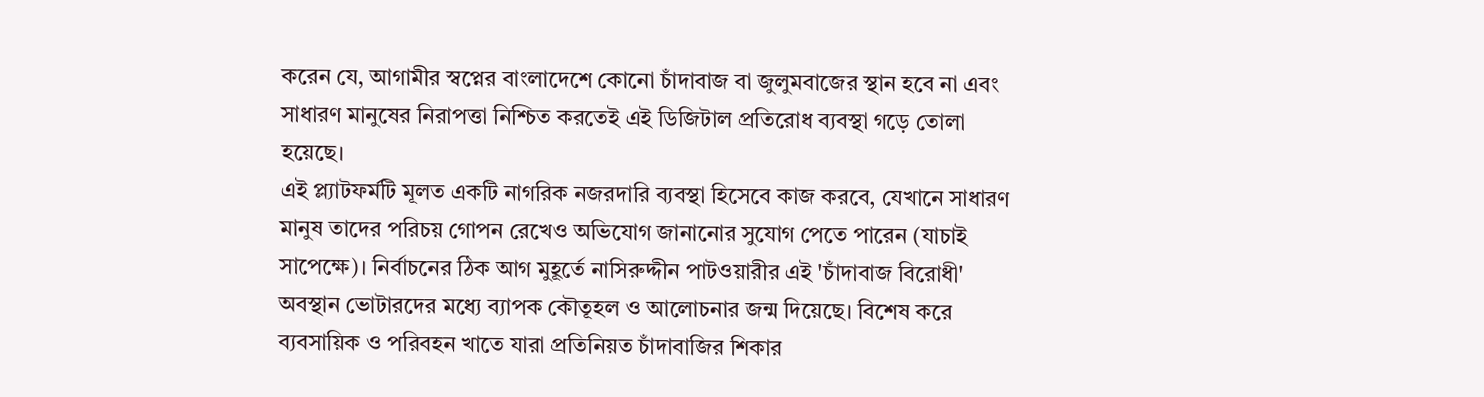করেন যে, আগামীর স্বপ্নের বাংলাদেশে কোনো চাঁদাবাজ বা জুলুমবাজের স্থান হবে না এবং সাধারণ মানুষের নিরাপত্তা নিশ্চিত করতেই এই ডিজিটাল প্রতিরোধ ব্যবস্থা গড়ে তোলা হয়েছে।
এই প্ল্যাটফর্মটি মূলত একটি নাগরিক নজরদারি ব্যবস্থা হিসেবে কাজ করবে, যেখানে সাধারণ মানুষ তাদের পরিচয় গোপন রেখেও অভিযোগ জানানোর সুযোগ পেতে পারেন (যাচাই সাপেক্ষে)। নির্বাচনের ঠিক আগ মুহূর্তে নাসিরুদ্দীন পাটওয়ারীর এই 'চাঁদাবাজ বিরোধী' অবস্থান ভোটারদের মধ্যে ব্যাপক কৌতূহল ও আলোচনার জন্ম দিয়েছে। বিশেষ করে ব্যবসায়িক ও পরিবহন খাতে যারা প্রতিনিয়ত চাঁদাবাজির শিকার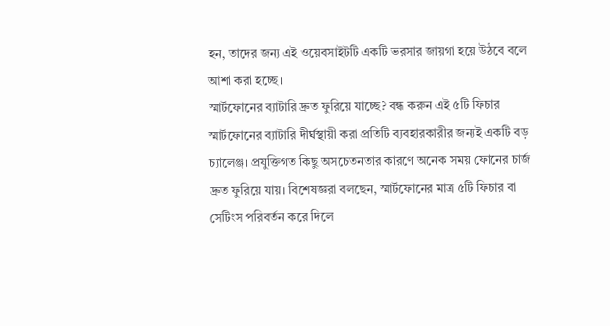হন, তাদের জন্য এই ওয়েবসাইটটি একটি ভরসার জায়গা হয়ে উঠবে বলে আশা করা হচ্ছে।
স্মার্টফোনের ব্যাটারি দ্রুত ফুরিয়ে যাচ্ছে? বন্ধ করুন এই ৫টি ফিচার
স্মার্টফোনের ব্যাটারি দীর্ঘস্থায়ী করা প্রতিটি ব্যবহারকারীর জন্যই একটি বড় চ্যালেঞ্জ। প্রযুক্তিগত কিছু অসচেতনতার কারণে অনেক সময় ফোনের চার্জ দ্রুত ফুরিয়ে যায়। বিশেষজ্ঞরা বলছেন, স্মার্টফোনের মাত্র ৫টি ফিচার বা সেটিংস পরিবর্তন করে দিলে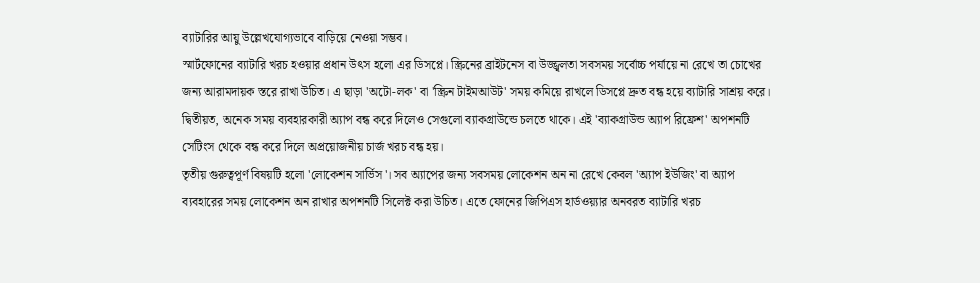ব্যাটারির আয়ু উল্লেখযোগ্যভাবে বাড়িয়ে নেওয়া সম্ভব।
স্মার্টফোনের ব্যাটারি খরচ হওয়ার প্রধান উৎস হলো এর ডিসপ্লে। স্ক্রিনের ব্রাইটনেস বা উজ্জ্বলতা সবসময় সর্বোচ্চ পর্যায়ে না রেখে তা চোখের জন্য আরামদায়ক স্তরে রাখা উচিত। এ ছাড়া 'অটো-লক' বা 'স্ক্রিন টাইমআউট' সময় কমিয়ে রাখলে ডিসপ্লে দ্রুত বন্ধ হয়ে ব্যাটারি সাশ্রয় করে।
দ্বিতীয়ত, অনেক সময় ব্যবহারকারী অ্যাপ বন্ধ করে দিলেও সেগুলো ব্যাকগ্রাউন্ডে চলতে থাকে। এই 'ব্যাকগ্রাউন্ড অ্যাপ রিফ্রেশ' অপশনটি সেটিংস থেকে বন্ধ করে দিলে অপ্রয়োজনীয় চার্জ খরচ বন্ধ হয়।
তৃতীয় গুরুত্বপূর্ণ বিষয়টি হলো 'লোকেশন সার্ভিস'। সব অ্যাপের জন্য সবসময় লোকেশন অন না রেখে কেবল 'অ্যাপ ইউজিং' বা অ্যাপ ব্যবহারের সময় লোকেশন অন রাখার অপশনটি সিলেক্ট করা উচিত। এতে ফোনের জিপিএস হার্ডওয়্যার অনবরত ব্যাটারি খরচ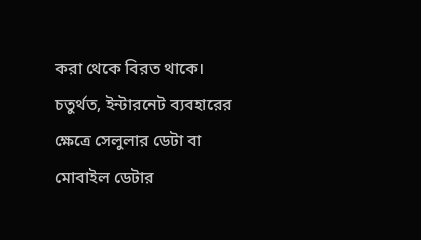করা থেকে বিরত থাকে।
চতুর্থত, ইন্টারনেট ব্যবহারের ক্ষেত্রে সেলুলার ডেটা বা মোবাইল ডেটার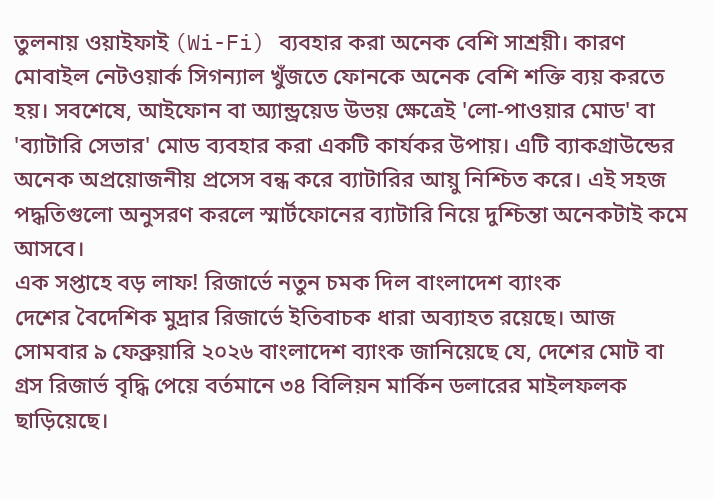তুলনায় ওয়াইফাই (Wi-Fi) ব্যবহার করা অনেক বেশি সাশ্রয়ী। কারণ মোবাইল নেটওয়ার্ক সিগন্যাল খুঁজতে ফোনকে অনেক বেশি শক্তি ব্যয় করতে হয়। সবশেষে, আইফোন বা অ্যান্ড্রয়েড উভয় ক্ষেত্রেই 'লো-পাওয়ার মোড' বা 'ব্যাটারি সেভার' মোড ব্যবহার করা একটি কার্যকর উপায়। এটি ব্যাকগ্রাউন্ডের অনেক অপ্রয়োজনীয় প্রসেস বন্ধ করে ব্যাটারির আয়ু নিশ্চিত করে। এই সহজ পদ্ধতিগুলো অনুসরণ করলে স্মার্টফোনের ব্যাটারি নিয়ে দুশ্চিন্তা অনেকটাই কমে আসবে।
এক সপ্তাহে বড় লাফ! রিজার্ভে নতুন চমক দিল বাংলাদেশ ব্যাংক
দেশের বৈদেশিক মুদ্রার রিজার্ভে ইতিবাচক ধারা অব্যাহত রয়েছে। আজ সোমবার ৯ ফেব্রুয়ারি ২০২৬ বাংলাদেশ ব্যাংক জানিয়েছে যে, দেশের মোট বা গ্রস রিজার্ভ বৃদ্ধি পেয়ে বর্তমানে ৩৪ বিলিয়ন মার্কিন ডলারের মাইলফলক ছাড়িয়েছে।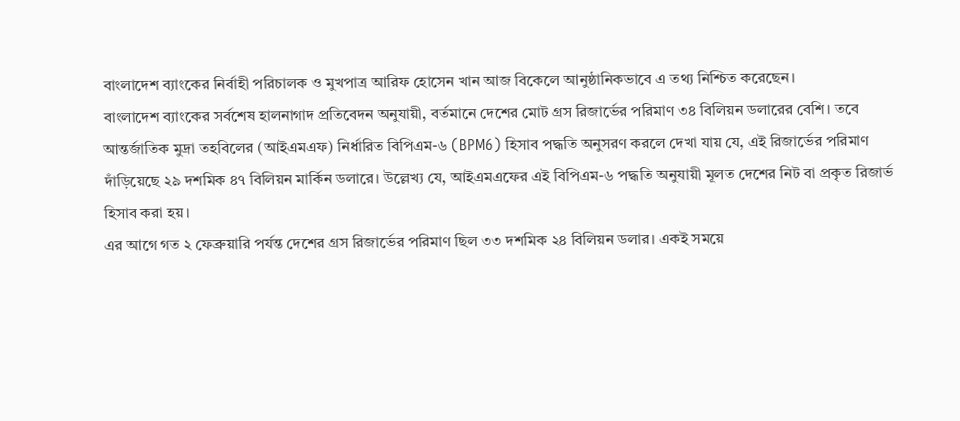বাংলাদেশ ব্যাংকের নির্বাহী পরিচালক ও মুখপাত্র আরিফ হোসেন খান আজ বিকেলে আনুষ্ঠানিকভাবে এ তথ্য নিশ্চিত করেছেন।
বাংলাদেশ ব্যাংকের সর্বশেষ হালনাগাদ প্রতিবেদন অনুযায়ী, বর্তমানে দেশের মোট গ্রস রিজার্ভের পরিমাণ ৩৪ বিলিয়ন ডলারের বেশি। তবে আন্তর্জাতিক মুদ্রা তহবিলের (আইএমএফ) নির্ধারিত বিপিএম-৬ (BPM6) হিসাব পদ্ধতি অনুসরণ করলে দেখা যায় যে, এই রিজার্ভের পরিমাণ দাঁড়িয়েছে ২৯ দশমিক ৪৭ বিলিয়ন মার্কিন ডলারে। উল্লেখ্য যে, আইএমএফের এই বিপিএম-৬ পদ্ধতি অনুযায়ী মূলত দেশের নিট বা প্রকৃত রিজার্ভ হিসাব করা হয়।
এর আগে গত ২ ফেব্রুয়ারি পর্যন্ত দেশের গ্রস রিজার্ভের পরিমাণ ছিল ৩৩ দশমিক ২৪ বিলিয়ন ডলার। একই সময়ে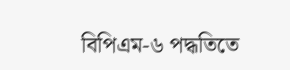বিপিএম-৬ পদ্ধতিতে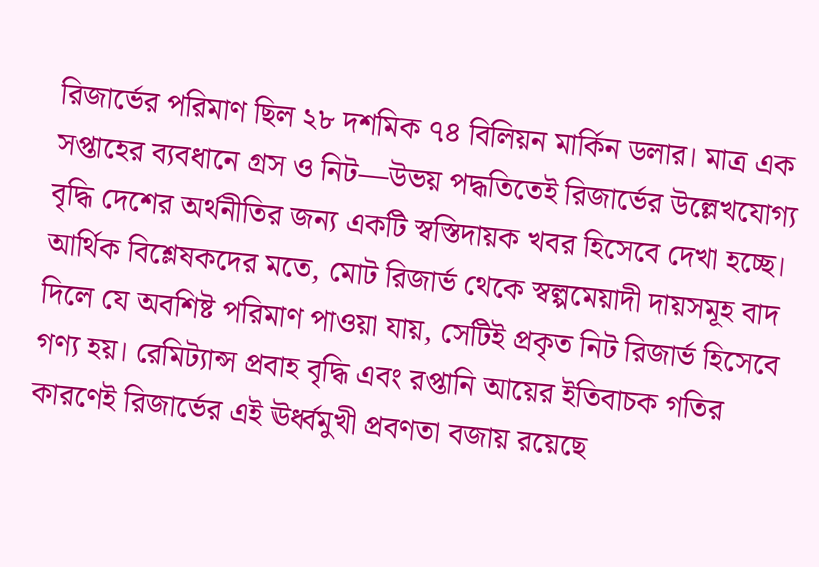রিজার্ভের পরিমাণ ছিল ২৮ দশমিক ৭৪ বিলিয়ন মার্কিন ডলার। মাত্র এক সপ্তাহের ব্যবধানে গ্রস ও নিট—উভয় পদ্ধতিতেই রিজার্ভের উল্লেখযোগ্য বৃদ্ধি দেশের অর্থনীতির জন্য একটি স্বস্তিদায়ক খবর হিসেবে দেখা হচ্ছে।
আর্থিক বিশ্লেষকদের মতে, মোট রিজার্ভ থেকে স্বল্পমেয়াদী দায়সমূহ বাদ দিলে যে অবশিষ্ট পরিমাণ পাওয়া যায়, সেটিই প্রকৃত নিট রিজার্ভ হিসেবে গণ্য হয়। রেমিট্যান্স প্রবাহ বৃদ্ধি এবং রপ্তানি আয়ের ইতিবাচক গতির কারণেই রিজার্ভের এই ঊর্ধ্বমুখী প্রবণতা বজায় রয়েছে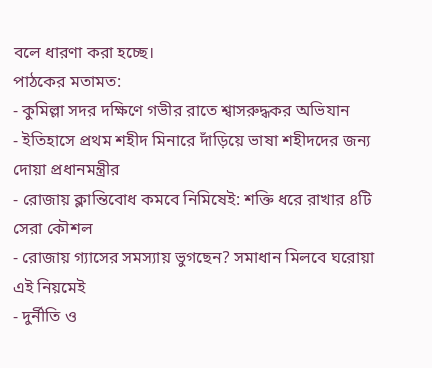বলে ধারণা করা হচ্ছে।
পাঠকের মতামত:
- কুমিল্লা সদর দক্ষিণে গভীর রাতে শ্বাসরুদ্ধকর অভিযান
- ইতিহাসে প্রথম শহীদ মিনারে দাঁড়িয়ে ভাষা শহীদদের জন্য দোয়া প্রধানমন্ত্রীর
- রোজায় ক্লান্তিবোধ কমবে নিমিষেই: শক্তি ধরে রাখার ৪টি সেরা কৌশল
- রোজায় গ্যাসের সমস্যায় ভুগছেন? সমাধান মিলবে ঘরোয়া এই নিয়মেই
- দুর্নীতি ও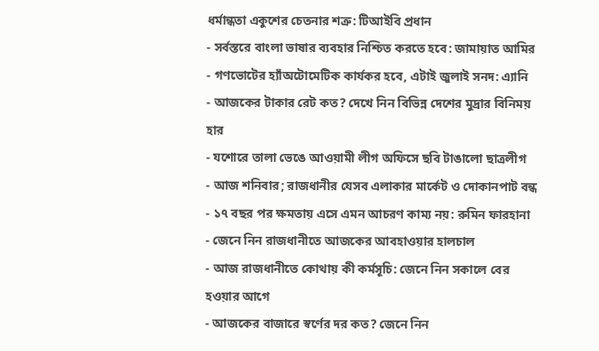ধর্মান্ধতা একুশের চেতনার শত্রু: টিআইবি প্রধান
- সর্বস্তরে বাংলা ভাষার ব্যবহার নিশ্চিত করতে হবে: জামায়াত আমির
- গণভোটের হ্যাঁঅটোমেটিক কার্যকর হবে, এটাই জুলাই সনদ: এ্যানি
- আজকের টাকার রেট কত? দেখে নিন বিভিন্ন দেশের মুদ্রার বিনিময় হার
- যশোরে তালা ভেঙে আওয়ামী লীগ অফিসে ছবি টাঙালো ছাত্রলীগ
- আজ শনিবার; রাজধানীর যেসব এলাকার মার্কেট ও দোকানপাট বন্ধ
- ১৭ বছর পর ক্ষমতায় এসে এমন আচরণ কাম্য নয়: রুমিন ফারহানা
- জেনে নিন রাজধানীতে আজকের আবহাওয়ার হালচাল
- আজ রাজধানীতে কোথায় কী কর্মসূচি: জেনে নিন সকালে বের হওয়ার আগে
- আজকের বাজারে স্বর্ণের দর কত? জেনে নিন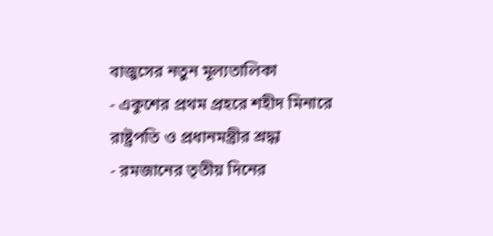বাজুসের নতুন মূল্যতালিকা
- একুশের প্রথম প্রহরে শহীদ মিনারে রাষ্ট্রপতি ও প্রধানমন্ত্রীর শ্রদ্ধা
- রমজানের তৃতীয় দিনের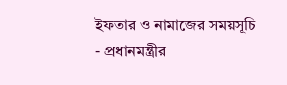ইফতার ও নামাজের সময়সূচি
- প্রধানমন্ত্রীর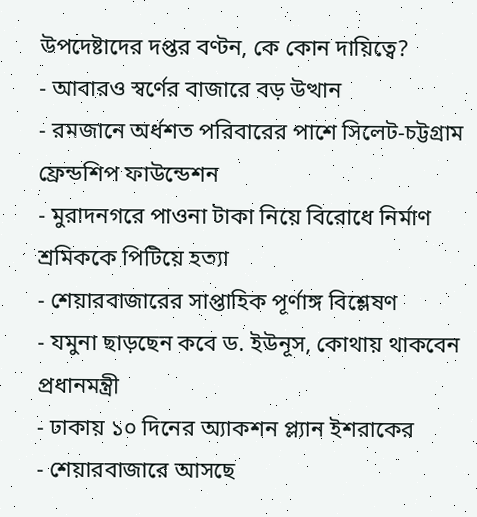উপদেষ্টাদের দপ্তর বণ্টন, কে কোন দায়িত্বে?
- আবারও স্বর্ণের বাজারে বড় উত্থান
- রমজানে অর্ধশত পরিবারের পাশে সিলেট-চট্টগ্রাম ফ্রেন্ডশিপ ফাউন্ডেশন
- মুরাদনগরে পাওনা টাকা নিয়ে বিরোধে নির্মাণ শ্রমিককে পিটিয়ে হত্যা
- শেয়ারবাজারের সাপ্তাহিক পূর্ণাঙ্গ বিশ্লেষণ
- যমুনা ছাড়ছেন কবে ড. ইউনূস, কোথায় থাকবেন প্রধানমন্ত্রী
- ঢাকায় ১০ দিনের অ্যাকশন প্ল্যান ইশরাকের
- শেয়ারবাজারে আসছে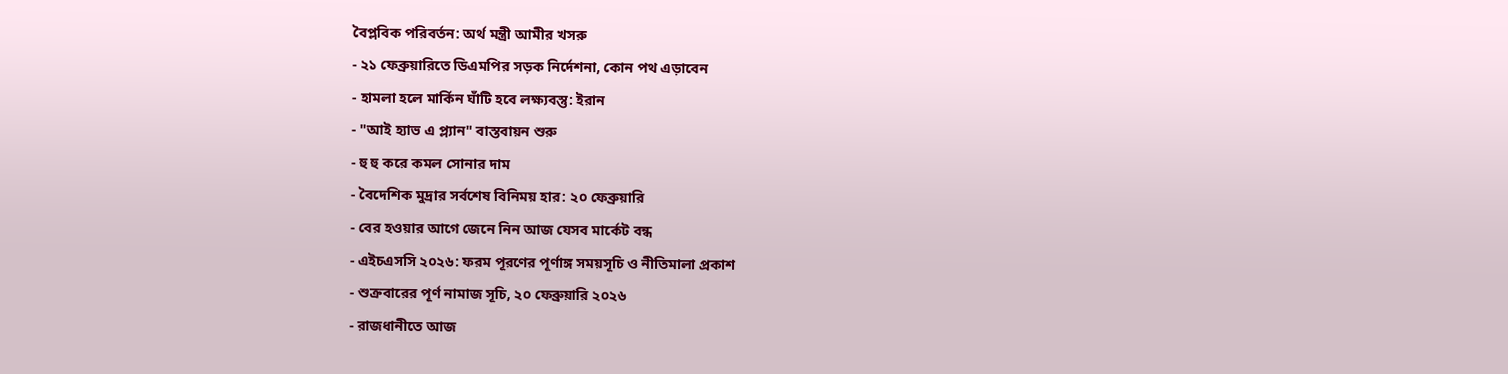বৈপ্লবিক পরিবর্তন: অর্থ মন্ত্রী আমীর খসরু
- ২১ ফেব্রুয়ারিতে ডিএমপির সড়ক নির্দেশনা, কোন পথ এড়াবেন
- হামলা হলে মার্কিন ঘাঁটি হবে লক্ষ্যবস্তু: ইরান
- "আই হ্যাভ এ প্ল্যান" বাস্তবায়ন শুরু
- হু হু করে কমল সোনার দাম
- বৈদেশিক মুদ্রার সর্বশেষ বিনিময় হার: ২০ ফেব্রুয়ারি
- বের হওয়ার আগে জেনে নিন আজ যেসব মার্কেট বন্ধ
- এইচএসসি ২০২৬: ফরম পূরণের পূর্ণাঙ্গ সময়সূচি ও নীতিমালা প্রকাশ
- শুক্রবারের পূর্ণ নামাজ সূচি, ২০ ফেব্রুয়ারি ২০২৬
- রাজধানীতে আজ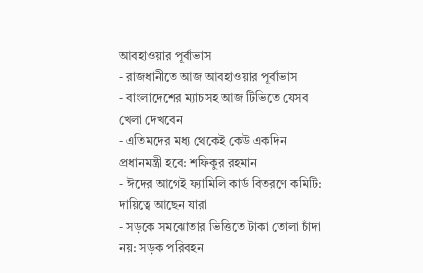আবহাওয়ার পূর্বাভাস
- রাজধানীতে আজ আবহাওয়ার পূর্বাভাস
- বাংলাদেশের ম্যাচসহ আজ টিভিতে যেসব খেলা দেখবেন
- এতিমদের মধ্য থেকেই কেউ একদিন প্রধানমন্ত্রী হবে: শফিকুর রহমান
- ঈদের আগেই ফ্যামিলি কার্ড বিতরণে কমিটি: দায়িত্বে আছেন যারা
- সড়কে সমঝোতার ভিত্তিতে টাকা তোলা চাঁদা নয়: সড়ক পরিবহন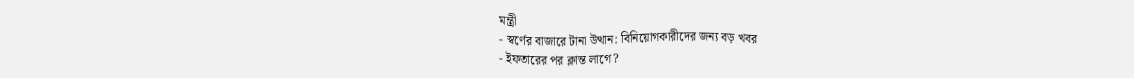মন্ত্রী
- স্বর্ণের বাজারে টানা উত্থান: বিনিয়োগকারীদের জন্য বড় খবর
- ইফতারের পর ক্লান্ত লাগে?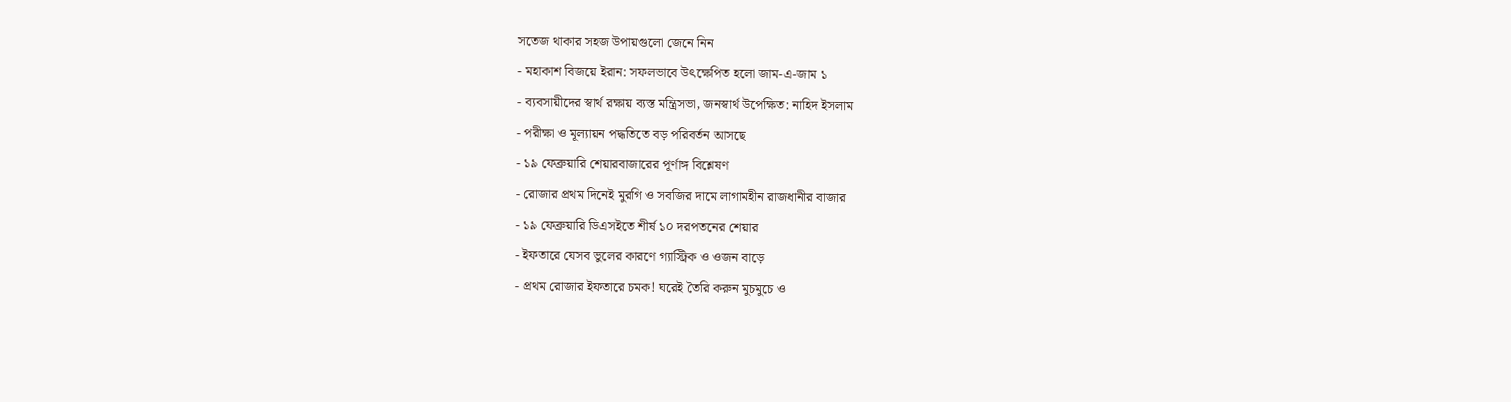সতেজ থাকার সহজ উপায়গুলো জেনে নিন
- মহাকাশ বিজয়ে ইরান: সফলভাবে উৎক্ষেপিত হলো জাম-এ-জাম ১
- ব্যবসায়ীদের স্বার্থ রক্ষায় ব্যস্ত মন্ত্রিসভা, জনস্বার্থ উপেক্ষিত: নাহিদ ইসলাম
- পরীক্ষা ও মূল্যায়ন পদ্ধতিতে বড় পরিবর্তন আসছে
- ১৯ ফেব্রুয়ারি শেয়ারবাজারের পূর্ণাঙ্গ বিশ্লেষণ
- রোজার প্রথম দিনেই মুরগি ও সবজির দামে লাগামহীন রাজধানীর বাজার
- ১৯ ফেব্রুয়ারি ডিএসইতে শীর্ষ ১০ দরপতনের শেয়ার
- ইফতারে যেসব ভুলের কারণে গ্যাস্ট্রিক ও ওজন বাড়ে
- প্রথম রোজার ইফতারে চমক! ঘরেই তৈরি করুন মুচমুচে ও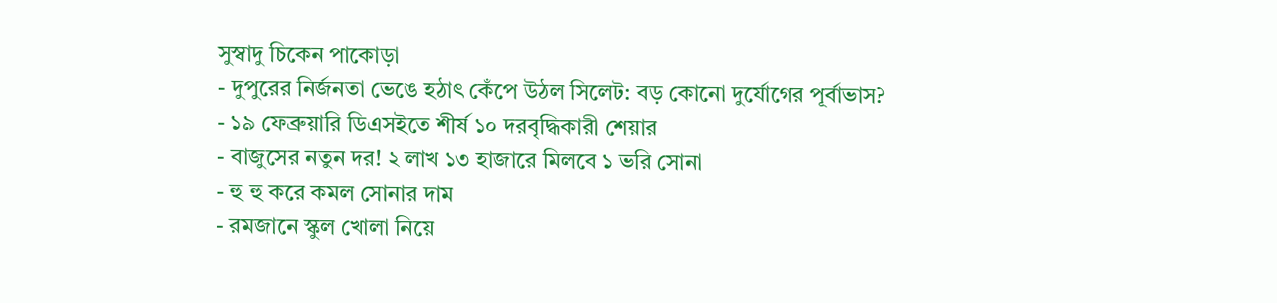সুস্বাদু চিকেন পাকোড়া
- দুপুরের নির্জনতা ভেঙে হঠাৎ কেঁপে উঠল সিলেট: বড় কোনো দুর্যোগের পূর্বাভাস?
- ১৯ ফেব্রুয়ারি ডিএসইতে শীর্ষ ১০ দরবৃদ্ধিকারী শেয়ার
- বাজুসের নতুন দর! ২ লাখ ১৩ হাজারে মিলবে ১ ভরি সোনা
- হু হু করে কমল সোনার দাম
- রমজানে স্কুল খোলা নিয়ে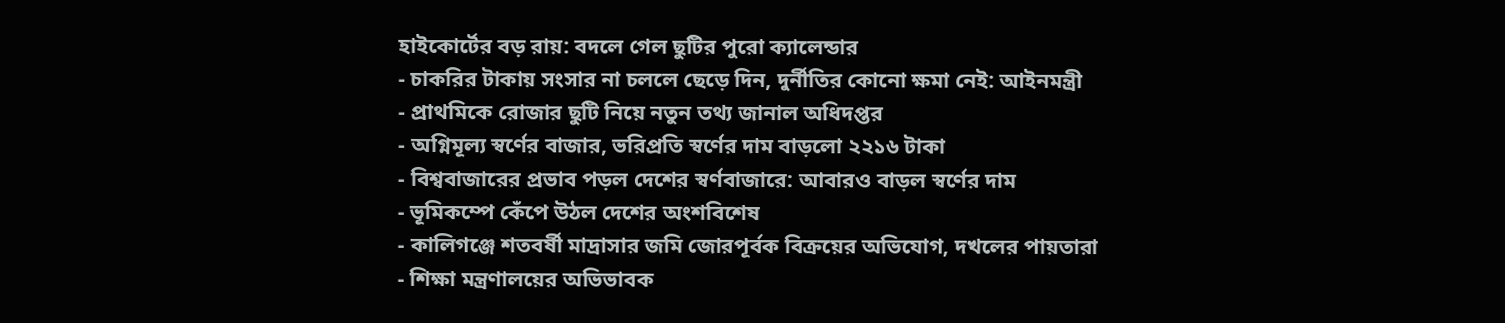হাইকোর্টের বড় রায়: বদলে গেল ছুটির পুরো ক্যালেন্ডার
- চাকরির টাকায় সংসার না চললে ছেড়ে দিন, দুর্নীতির কোনো ক্ষমা নেই: আইনমন্ত্রী
- প্রাথমিকে রোজার ছুটি নিয়ে নতুন তথ্য জানাল অধিদপ্তর
- অগ্নিমূল্য স্বর্ণের বাজার, ভরিপ্রতি স্বর্ণের দাম বাড়লো ২২১৬ টাকা
- বিশ্ববাজারের প্রভাব পড়ল দেশের স্বর্ণবাজারে: আবারও বাড়ল স্বর্ণের দাম
- ভূমিকম্পে কেঁপে উঠল দেশের অংশবিশেষ
- কালিগঞ্জে শতবর্ষী মাদ্রাসার জমি জোরপূর্বক বিক্রয়ের অভিযোগ, দখলের পায়তারা
- শিক্ষা মন্ত্রণালয়ের অভিভাবক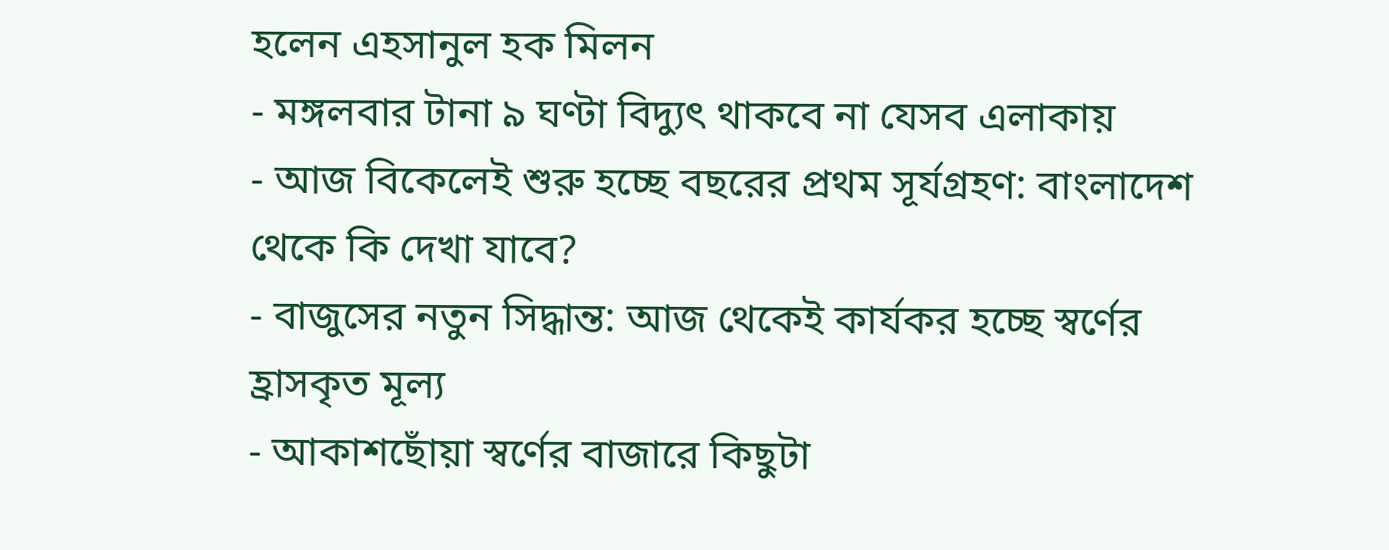হলেন এহসানুল হক মিলন
- মঙ্গলবার টানা ৯ ঘণ্টা বিদ্যুৎ থাকবে না যেসব এলাকায়
- আজ বিকেলেই শুরু হচ্ছে বছরের প্রথম সূর্যগ্রহণ: বাংলাদেশ থেকে কি দেখা যাবে?
- বাজুসের নতুন সিদ্ধান্ত: আজ থেকেই কার্যকর হচ্ছে স্বর্ণের হ্রাসকৃত মূল্য
- আকাশছোঁয়া স্বর্ণের বাজারে কিছুটা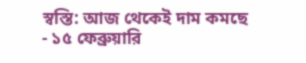স্বস্তি: আজ থেকেই দাম কমছে
- ১৫ ফেব্রুয়ারি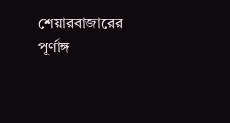শেয়ারবাজারের পূর্ণাঙ্গ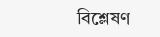বিশ্লেষণ